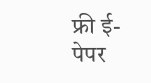फ्री ई-पेपर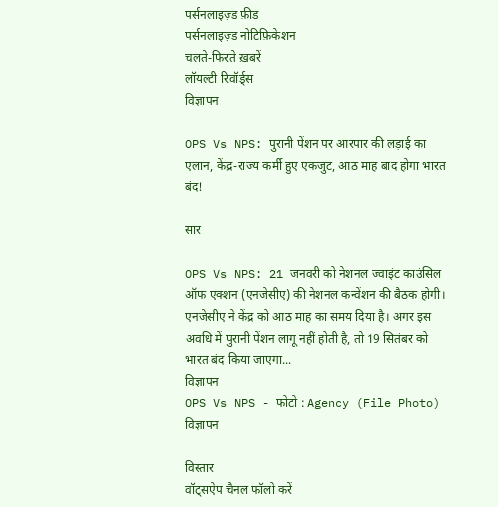पर्सनलाइज़्ड फ़ीड
पर्सनलाइज़्ड नोटिफ़िकेशन
चलते-फिरते ख़बरें
लॉयल्टी रिवॉर्ड्स
विज्ञापन

OPS Vs NPS: पुरानी पेंशन पर आरपार की लड़ाई का एलान, केंद्र-राज्य कर्मी हुए एकजुट, आठ माह बाद होगा भारत बंद!

सार

OPS Vs NPS: 21 जनवरी को नेशनल ज्वाइंट काउंसिल ऑफ एक्शन (एनजेसीए) की नेशनल कन्वेंशन की बैठक होगी। एनजेसीए ने केंद्र को आठ माह का समय दिया है। अगर इस अवधि में पुरानी पेंशन लागू नहीं होती है, तो 19 सितंबर को भारत बंद किया जाएगा...
विज्ञापन
OPS Vs NPS - फोटो : Agency (File Photo)
विज्ञापन

विस्तार
वॉट्सऐप चैनल फॉलो करें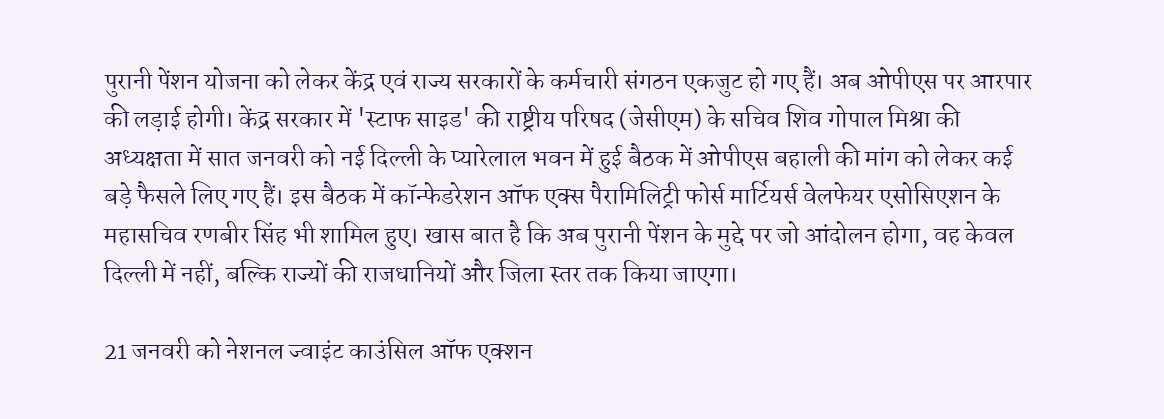पुरानी पेंशन योजना को लेकर केंद्र एवं राज्य सरकारों के कर्मचारी संगठन एकजुट हो गए हैं। अब ओपीएस पर आरपार की लड़ाई होगी। केंद्र सरकार में 'स्टाफ साइड' की राष्ट्रीय परिषद (जेसीएम) के सचिव शिव गोपाल मिश्रा की अध्यक्षता में सात जनवरी को नई दिल्ली के प्यारेलाल भवन में हुई बैठक में ओपीएस बहाली की मांग को लेकर कई बड़े फैसले लिए गए हैं। इस बैठक में कॉन्फेडरेशन ऑफ एक्स पैरामिलिट्री फोर्स मार्टियर्स वेलफेयर एसोसिएशन के महासचिव रणबीर सिंह भी शामिल हुए। खास बात है कि अब पुरानी पेंशन के मुद्दे पर जो आंदोलन होगा, वह केवल दिल्ली में नहीं, बल्कि राज्यों की राजधानियों और जिला स्तर तक किया जाएगा।

21 जनवरी को नेशनल ज्वाइंट काउंसिल ऑफ एक्शन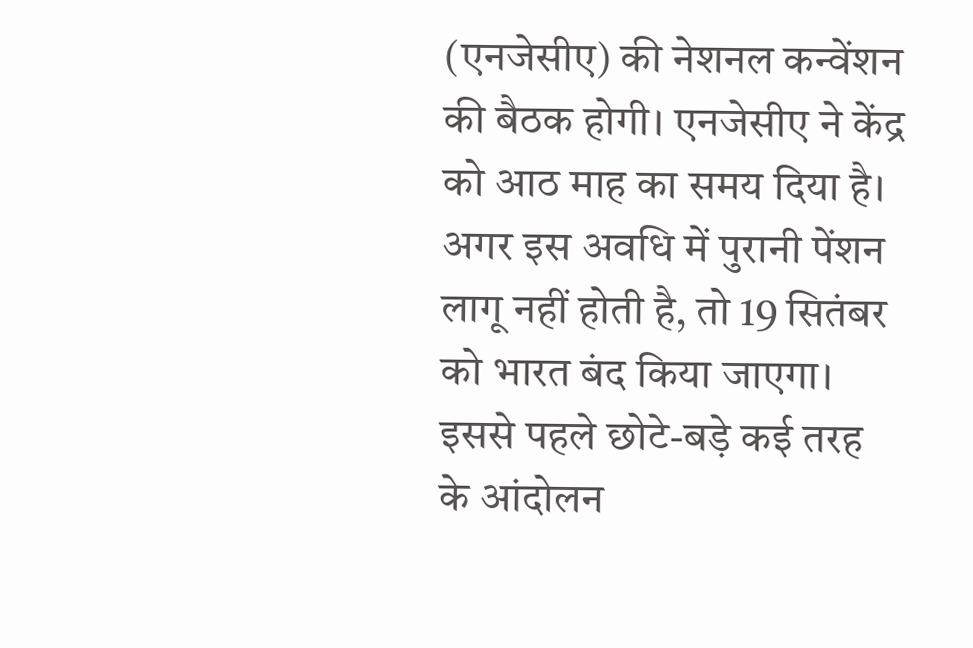(एनजेसीए) की नेशनल कन्वेंशन की बैठक होगी। एनजेसीए ने केंद्र को आठ माह का समय दिया है। अगर इस अवधि में पुरानी पेंशन लागू नहीं होती है, तो 19 सितंबर को भारत बंद किया जाएगा। इससे पहले छोटे-बड़े कई तरह के आंदोलन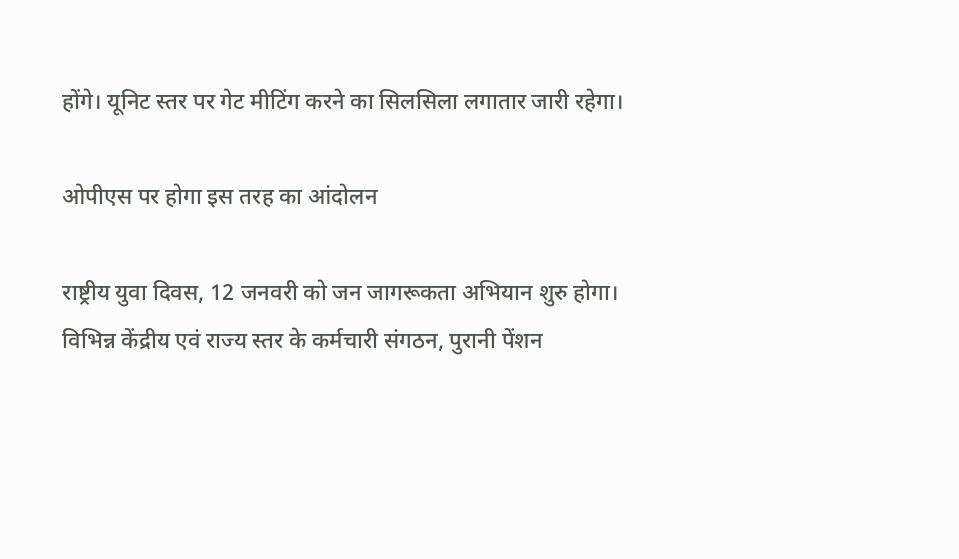होंगे। यूनिट स्तर पर गेट मीटिंग करने का सिलसिला लगातार जारी रहेगा।

ओपीएस पर होगा इस तरह का आंदोलन

राष्ट्रीय युवा दिवस, 12 जनवरी को जन जागरूकता अभियान शुरु होगा। विभिन्न केंद्रीय एवं राज्य स्तर के कर्मचारी संगठन, पुरानी पेंशन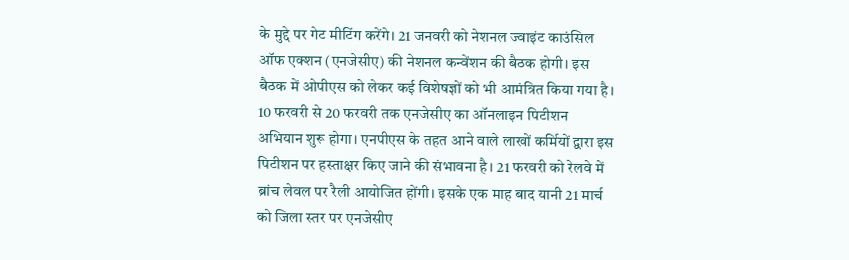के मुद्दे पर गेट मीटिंग करेंगे। 21 जनवरी को नेशनल ज्वाइंट काउंसिल ऑफ एक्शन (एनजेसीए) की नेशनल कन्वेंशन की बैठक होगी। इस बैठक में ओपीएस को लेकर कई विशेषज्ञों को भी आमंत्रित किया गया है। 10 फरवरी से 20 फरवरी तक एनजेसीए का ऑनलाइन पिटीशन अभियान शुरू होगा। एनपीएस के तहत आने वाले लाखों कर्मियों द्वारा इस पिटीशन पर हस्ताक्षर किए जाने की संभावना है। 21 फरवरी को रेलवे में ब्रांच लेवल पर रैली आयोजित होंगी। इसके एक माह बाद यानी 21 मार्च को जिला स्तर पर एनजेसीए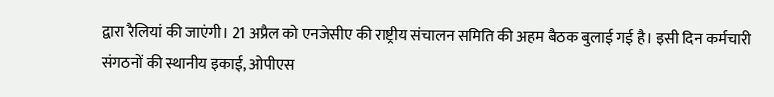द्वारा रैलियां की जाएंगी। 21 अप्रैल को एनजेसीए की राष्ट्रीय संचालन समिति की अहम बैठक बुलाई गई है। इसी दिन कर्मचारी संगठनों की स्थानीय इकाई, ओपीएस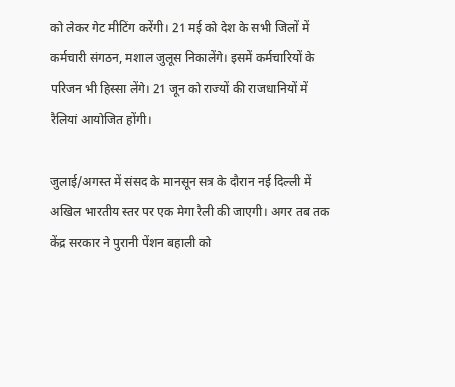को लेकर गेट मीटिंग करेंगी। 21 मई को देश के सभी जिलों में कर्मचारी संगठन, मशाल जुलूस निकालेंगे। इसमें कर्मचारियों के परिजन भी हिस्सा लेंगे। 21 जून को राज्यों की राजधानियों में रैलियां आयोजित होंगी।

जुलाई/अगस्त में संसद के मानसून सत्र के दौरान नई दिल्ली में अखिल भारतीय स्तर पर एक मेगा रैली की जाएगी। अगर तब तक केंद्र सरकार ने पुरानी पेंशन बहाली को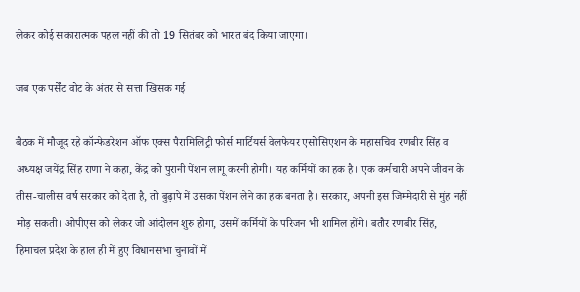लेकर कोई सकारात्मक पहल नहीं की तो 19 सितंबर को भारत बंद किया जाएगा।

जब एक पर्सेंट वोट के अंतर से सत्ता खिसक गई

बैठक में मौजूद रहे कॉन्फेडरेशन ऑफ एक्स पैरामिलिट्री फोर्स मार्टियर्स वेलफेयर एसोसिएशन के महासचिव रणबीर सिंह व अध्यक्ष जयेंद्र सिंह राणा ने कहा, केंद्र को पुरानी पेंशन लागू करनी होगी। यह कर्मियों का हक है। एक कर्मचारी अपने जीवन के तीस-चालीस वर्ष सरकार को देता है, तो बुढ़ापे में उसका पेंशन लेने का हक बनता है। सरकार, अपनी इस जिम्मेदारी से मुंह नहीं मोड़ सकती। ओपीएस को लेकर जो आंदोलन शुरु होगा, उसमें कर्मियों के परिजन भी शामिल होंगे। बतौर रणबीर सिंह, हिमाचल प्रदेश के हाल ही में हुए विधानसभा चुनावों में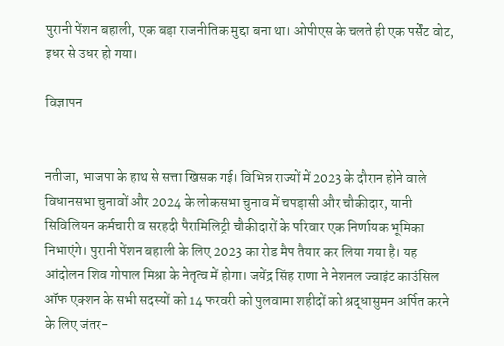पुरानी पेंशन बहाली, एक बड़ा राजनीतिक मुद्दा बना था। ओपीएस के चलते ही एक पर्सेंट वोट, इधर से उधर हो गया।

विज्ञापन


नतीजा, भाजपा के हाथ से सत्ता खिसक गई। विभिन्न राज्यों में 2023 के दौरान होने वाले विधानसभा चुनावों और 2024 के लोकसभा चुनाव में चपड़ासी और चौकीदार, यानी सिविलियन कर्मचारी व सरहदी पैरामिलिट्री चौकीदारों के परिवार एक निर्णायक भूमिका निभाएंगे। पुरानी पेंशन बहाली के लिए 2023 का रोड मैप तैयार कर लिया गया है। यह आंदोलन शिव गोपाल मिश्रा के नेतृत्व में होगा। जयेंद्र सिंह राणा ने नेशनल ज्वाइंट काउंसिल ऑफ एक्शन के सभी सदस्यों को 14 फरवरी को पुलवामा शहीदों को श्रद्धासुमन अर्पित करने के लिए जंतर-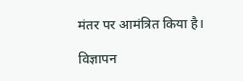मंतर पर आमंत्रित किया है।

विज्ञापन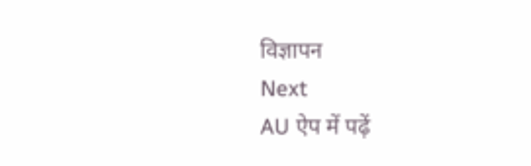विज्ञापन
Next
AU ऐप में पढ़ें